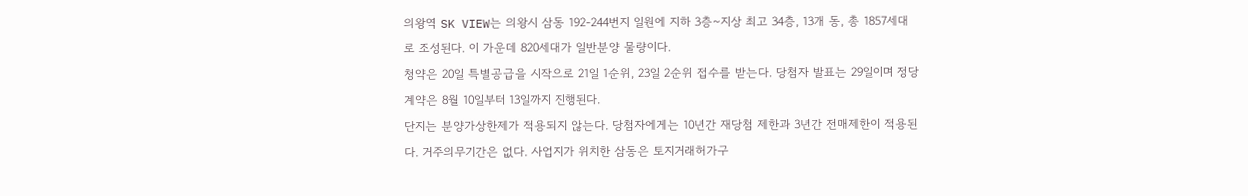의왕역 SK VIEW는 의왕시 삼동 192-244번지 일원에 지하 3층~지상 최고 34층, 13개 동, 총 1857세대로 조성된다. 이 가운데 820세대가 일반분양 물량이다.
청약은 20일 특별공급을 시작으로 21일 1순위, 23일 2순위 접수를 받는다. 당첨자 발표는 29일이며 정당계약은 8월 10일부터 13일까지 진행된다.
단지는 분양가상한제가 적용되지 않는다. 당첨자에게는 10년간 재당첨 제한과 3년간 전매제한이 적용된다. 거주의무기간은 없다. 사업지가 위치한 삼동은 토지거래허가구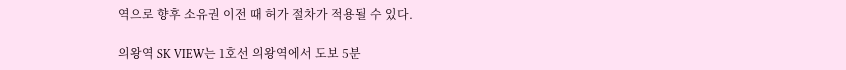역으로 향후 소유권 이전 때 허가 절차가 적용될 수 있다.

의왕역 SK VIEW는 1호선 의왕역에서 도보 5분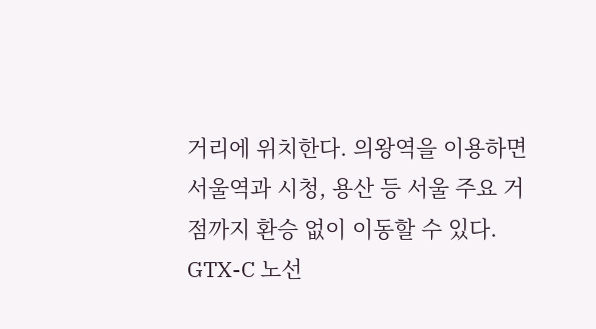거리에 위치한다. 의왕역을 이용하면 서울역과 시청, 용산 등 서울 주요 거점까지 환승 없이 이동할 수 있다.
GTX-C 노선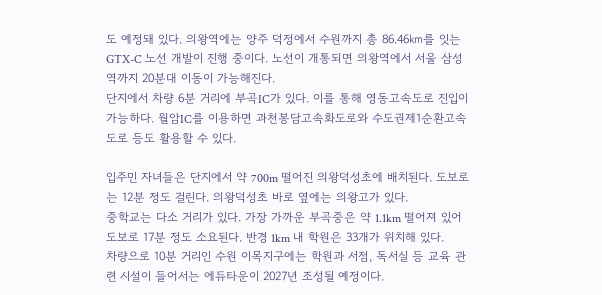도 예정돼 있다. 의왕역에는 양주 덕정에서 수원까지 총 86.46㎞를 잇는 GTX-C 노선 개발이 진행 중이다. 노선이 개통되면 의왕역에서 서울 삼성역까지 20분대 이동이 가능해진다.
단지에서 차량 6분 거리에 부곡IC가 있다. 이를 통해 영동고속도로 진입이 가능하다. 월암IC를 이용하면 과천봉담고속화도로와 수도권제1순환고속도로 등도 활용할 수 있다.

입주민 자녀들은 단지에서 약 700m 떨어진 의왕덕성초에 배치된다. 도보로는 12분 정도 걸린다. 의왕덕성초 바로 옆에는 의왕고가 있다.
중학교는 다소 거리가 있다. 가장 가까운 부곡중은 약 1.1km 떨어져 있어 도보로 17분 정도 소요된다. 반경 1km 내 학원은 33개가 위치해 있다.
차량으로 10분 거리인 수원 이목지구에는 학원과 서점, 독서실 등 교육 관련 시설이 들어서는 에듀타운이 2027년 조성될 예정이다.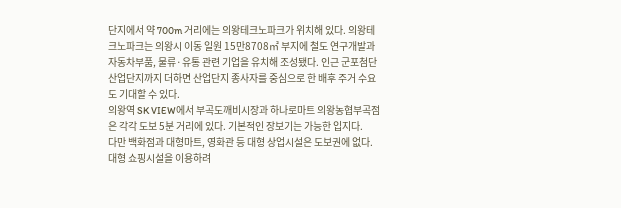단지에서 약 700m 거리에는 의왕테크노파크가 위치해 있다. 의왕테크노파크는 의왕시 이동 일원 15만8708㎡ 부지에 철도 연구개발과 자동차부품, 물류·유통 관련 기업을 유치해 조성됐다. 인근 군포첨단산업단지까지 더하면 산업단지 종사자를 중심으로 한 배후 주거 수요도 기대할 수 있다.
의왕역 SK VIEW에서 부곡도깨비시장과 하나로마트 의왕농협부곡점은 각각 도보 5분 거리에 있다. 기본적인 장보기는 가능한 입지다.
다만 백화점과 대형마트, 영화관 등 대형 상업시설은 도보권에 없다. 대형 쇼핑시설을 이용하려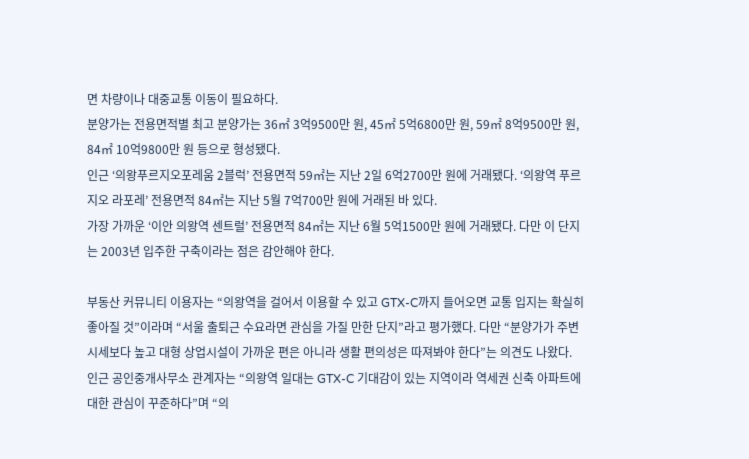면 차량이나 대중교통 이동이 필요하다.
분양가는 전용면적별 최고 분양가는 36㎡ 3억9500만 원, 45㎡ 5억6800만 원, 59㎡ 8억9500만 원, 84㎡ 10억9800만 원 등으로 형성됐다.
인근 ‘의왕푸르지오포레움 2블럭’ 전용면적 59㎡는 지난 2일 6억2700만 원에 거래됐다. ‘의왕역 푸르지오 라포레’ 전용면적 84㎡는 지난 5월 7억700만 원에 거래된 바 있다.
가장 가까운 ‘이안 의왕역 센트럴’ 전용면적 84㎡는 지난 6월 5억1500만 원에 거래됐다. 다만 이 단지는 2003년 입주한 구축이라는 점은 감안해야 한다.

부동산 커뮤니티 이용자는 “의왕역을 걸어서 이용할 수 있고 GTX-C까지 들어오면 교통 입지는 확실히 좋아질 것”이라며 “서울 출퇴근 수요라면 관심을 가질 만한 단지”라고 평가했다. 다만 “분양가가 주변 시세보다 높고 대형 상업시설이 가까운 편은 아니라 생활 편의성은 따져봐야 한다”는 의견도 나왔다.
인근 공인중개사무소 관계자는 “의왕역 일대는 GTX-C 기대감이 있는 지역이라 역세권 신축 아파트에 대한 관심이 꾸준하다”며 “의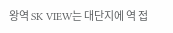왕역 SK VIEW는 대단지에 역 접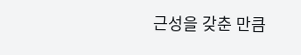근성을 갖춘 만큼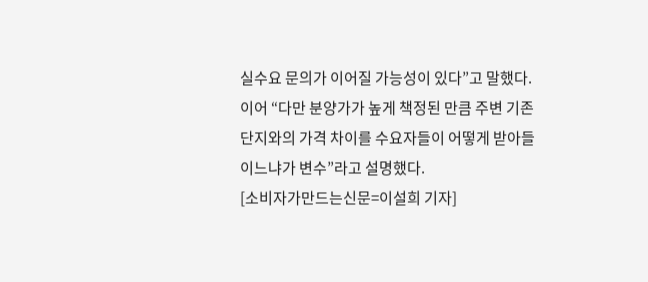실수요 문의가 이어질 가능성이 있다”고 말했다. 이어 “다만 분양가가 높게 책정된 만큼 주변 기존 단지와의 가격 차이를 수요자들이 어떻게 받아들이느냐가 변수”라고 설명했다.
[소비자가만드는신문=이설희 기자]